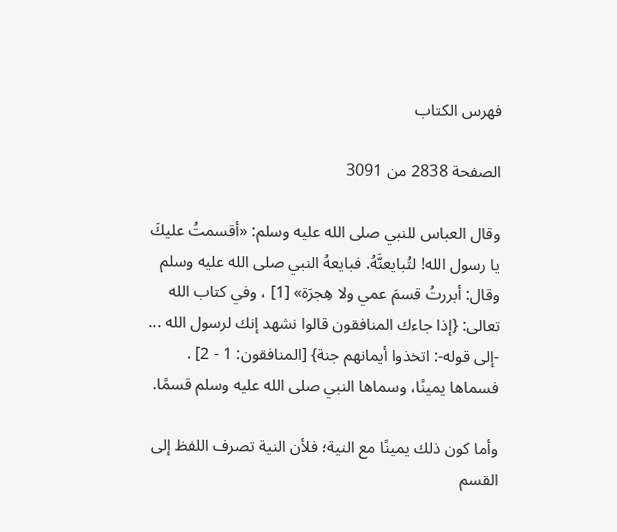فهرس الكتاب

الصفحة 2838 من 3091

وقال العباس للنبي صلى الله عليه وسلم: «أقسمتُ عليكَ يا رسول الله! لتُبايعنَّهُ. فبايعهُ النبي صلى الله عليه وسلم وقال: أبررتُ قسمَ عمي ولا هِجرَة» [1] ، وفي كتاب الله تعالى: {إذا جاءك المنافقون قالوا نشهد إنك لرسول الله ... -إلى قوله-: اتخذوا أيمانهم جنة} [المنافقون: 1 - 2] . فسماها يمينًا، وسماها النبي صلى الله عليه وسلم قسمًا.

وأما كون ذلك يمينًا مع النية؛ فلأن النية تصرف اللفظ إلى القسم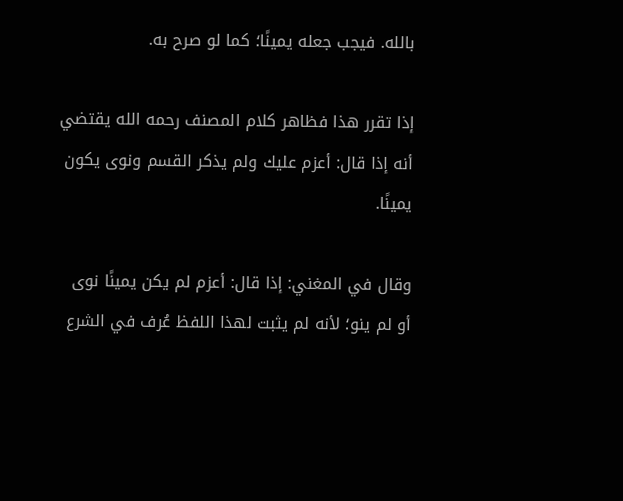بالله. فيجب جعله يمينًا؛ كما لو صرح به.

إذا تقرر هذا فظاهر كلام المصنف رحمه الله يقتضي أنه إذا قال: أعزم عليك ولم يذكر القسم ونوى يكون يمينًا.

وقال في المغني: إذا قال: أعزم لم يكن يمينًا نوى أو لم ينو؛ لأنه لم يثبت لهذا اللفظ عُرف في الشرع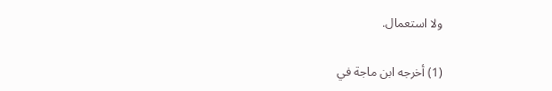ولا استعمال.

(1) أخرجه ابن ماجة في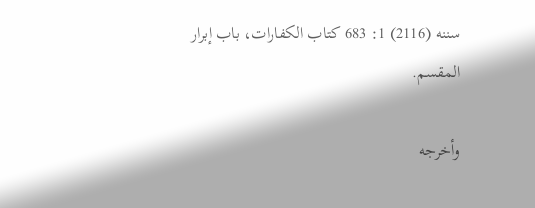سننه (2116) 1: 683 كتاب الكفارات، باب إبرار المقسم.

وأخرجه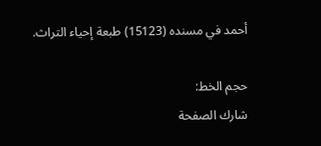أحمد في مسنده (15123) طبعة إحياء التراث.

حجم الخط:
شارك الصفحة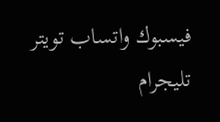فيسبوك واتساب تويتر تليجرام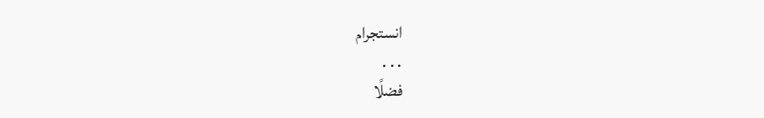انستجرام
. . .
فضلًا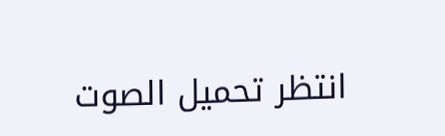انتظر تحميل الصوت